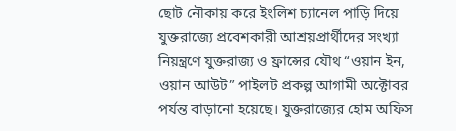ছোট নৌকায় করে ইংলিশ চ্যানেল পাড়ি দিয়ে যুক্তরাজ্যে প্রবেশকারী আশ্রয়প্রার্থীদের সংখ্যা নিয়ন্ত্রণে যুক্তরাজ্য ও ফ্রান্সের যৌথ “ওয়ান ইন, ওয়ান আউট” পাইলট প্রকল্প আগামী অক্টোবর পর্যন্ত বাড়ানো হয়েছে। যুক্তরাজ্যের হোম অফিস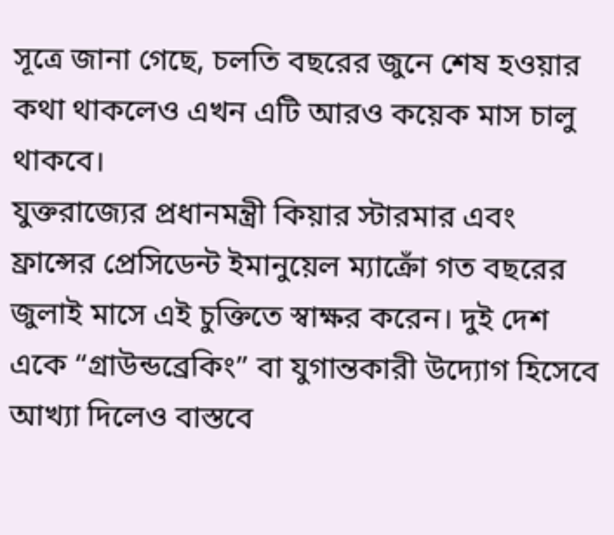সূত্রে জানা গেছে, চলতি বছরের জুনে শেষ হওয়ার কথা থাকলেও এখন এটি আরও কয়েক মাস চালু থাকবে।
যুক্তরাজ্যের প্রধানমন্ত্রী কিয়ার স্টারমার এবং ফ্রান্সের প্রেসিডেন্ট ইমানুয়েল ম্যাক্রোঁ গত বছরের জুলাই মাসে এই চুক্তিতে স্বাক্ষর করেন। দুই দেশ একে “গ্রাউন্ডব্রেকিং” বা যুগান্তকারী উদ্যোগ হিসেবে আখ্যা দিলেও বাস্তবে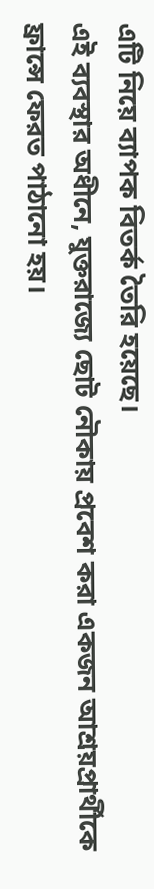এটি নিয়ে ব্যাপক বিতর্ক তৈরি হয়েছে।
এই ব্যবস্থার অধীনে, যুক্তরাজ্যে ছোট নৌকায় প্রবেশ করা একজন আশ্রয়প্রার্থীকে ফ্রান্সে ফেরত পাঠানো হয়।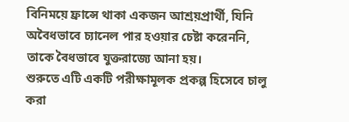বিনিময়ে ফ্রান্সে থাকা একজন আশ্রয়প্রার্থী, যিনি অবৈধভাবে চ্যানেল পার হওয়ার চেষ্টা করেননি, তাকে বৈধভাবে যুক্তরাজ্যে আনা হয়।
শুরুতে এটি একটি পরীক্ষামূলক প্রকল্প হিসেবে চালু করা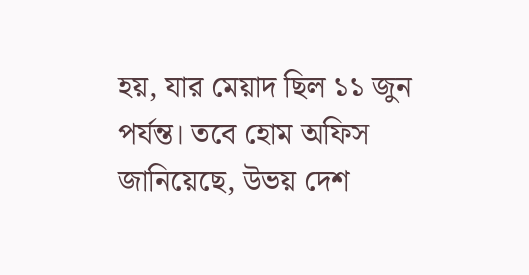হয়, যার মেয়াদ ছিল ১১ জুন পর্যন্ত। তবে হোম অফিস জানিয়েছে, উভয় দেশ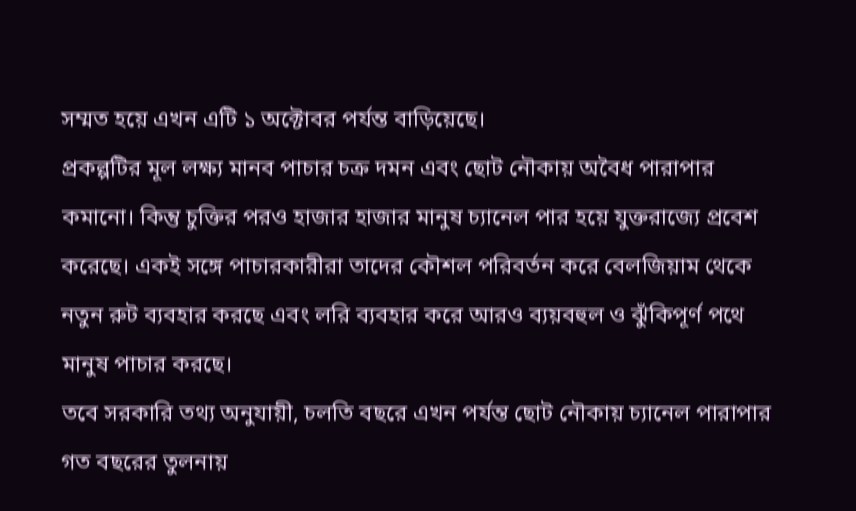সম্মত হয়ে এখন এটি ১ অক্টোবর পর্যন্ত বাড়িয়েছে।
প্রকল্পটির মূল লক্ষ্য মানব পাচার চক্র দমন এবং ছোট নৌকায় অবৈধ পারাপার কমানো। কিন্তু চুক্তির পরও হাজার হাজার মানুষ চ্যানেল পার হয়ে যুক্তরাজ্যে প্রবেশ করেছে। একই সঙ্গে পাচারকারীরা তাদের কৌশল পরিবর্তন করে বেলজিয়াম থেকে নতুন রুট ব্যবহার করছে এবং লরি ব্যবহার করে আরও ব্যয়বহুল ও ঝুঁকিপূর্ণ পথে মানুষ পাচার করছে।
তবে সরকারি তথ্য অনুযায়ী, চলতি বছরে এখন পর্যন্ত ছোট নৌকায় চ্যানেল পারাপার গত বছরের তুলনায়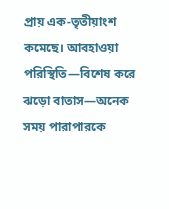প্রায় এক-তৃতীয়াংশ কমেছে। আবহাওয়া পরিস্থিতি—বিশেষ করে ঝড়ো বাতাস—অনেক সময় পারাপারকে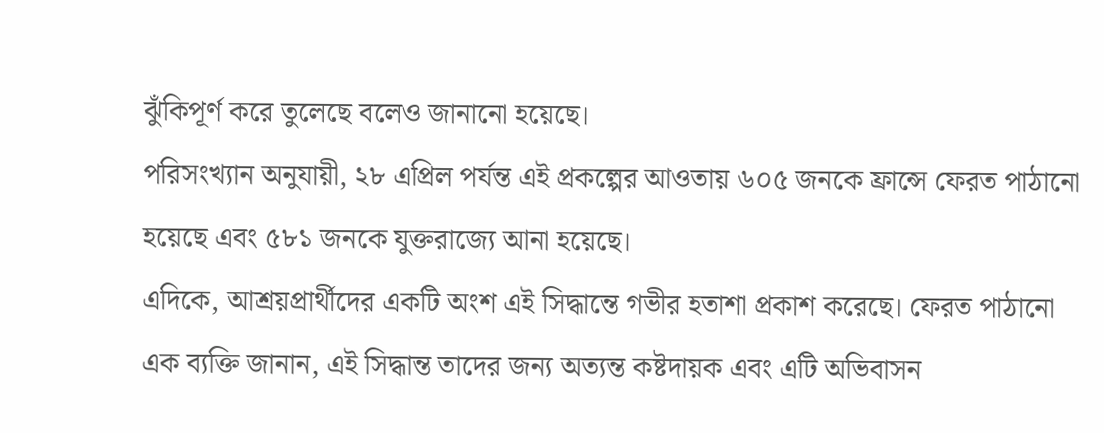ঝুঁকিপূর্ণ করে তুলেছে বলেও জানানো হয়েছে।
পরিসংখ্যান অনুযায়ী, ২৮ এপ্রিল পর্যন্ত এই প্রকল্পের আওতায় ৬০৫ জনকে ফ্রান্সে ফেরত পাঠানো হয়েছে এবং ৫৮১ জনকে যুক্তরাজ্যে আনা হয়েছে।
এদিকে, আশ্রয়প্রার্থীদের একটি অংশ এই সিদ্ধান্তে গভীর হতাশা প্রকাশ করেছে। ফেরত পাঠানো এক ব্যক্তি জানান, এই সিদ্ধান্ত তাদের জন্য অত্যন্ত কষ্টদায়ক এবং এটি অভিবাসন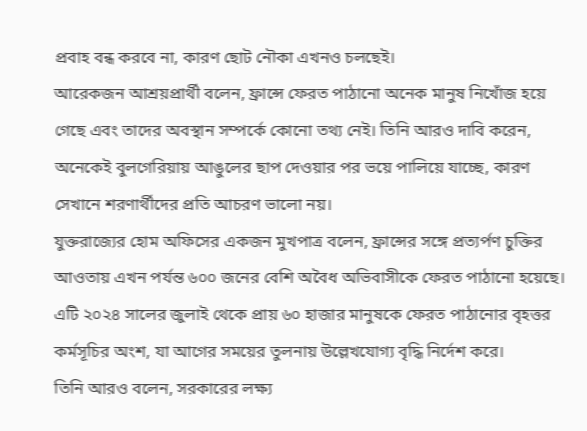প্রবাহ বন্ধ করবে না, কারণ ছোট নৌকা এখনও চলছেই।
আরেকজন আশ্রয়প্রার্থী বলেন, ফ্রান্সে ফেরত পাঠানো অনেক মানুষ নিখোঁজ হয়ে গেছে এবং তাদের অবস্থান সম্পর্কে কোনো তথ্য নেই। তিনি আরও দাবি করেন, অনেকেই বুলগেরিয়ায় আঙুলের ছাপ দেওয়ার পর ভয়ে পালিয়ে যাচ্ছে, কারণ সেখানে শরণার্থীদের প্রতি আচরণ ভালো নয়।
যুক্তরাজ্যের হোম অফিসের একজন মুখপাত্র বলেন, ফ্রান্সের সঙ্গে প্রত্যর্পণ চুক্তির আওতায় এখন পর্যন্ত ৬০০ জনের বেশি অবৈধ অভিবাসীকে ফেরত পাঠানো হয়েছে। এটি ২০২৪ সালের জুলাই থেকে প্রায় ৬০ হাজার মানুষকে ফেরত পাঠানোর বৃহত্তর কর্মসূচির অংশ, যা আগের সময়ের তুলনায় উল্লেখযোগ্য বৃদ্ধি নির্দেশ করে।
তিনি আরও বলেন, সরকারের লক্ষ্য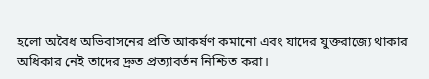হলো অবৈধ অভিবাসনের প্রতি আকর্ষণ কমানো এবং যাদের যুক্তরাজ্যে থাকার অধিকার নেই তাদের দ্রুত প্রত্যাবর্তন নিশ্চিত করা।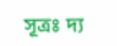সূত্রঃ দ্য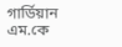গার্ডিয়ান
এম.কে